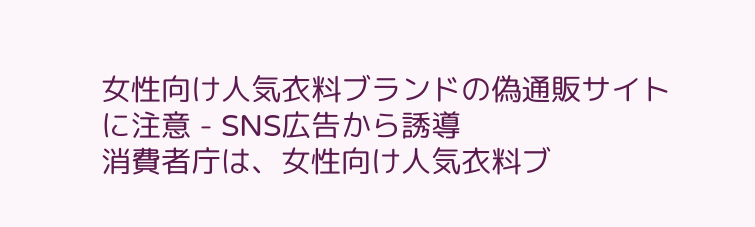女性向け人気衣料ブランドの偽通販サイトに注意 - SNS広告から誘導
消費者庁は、女性向け人気衣料ブ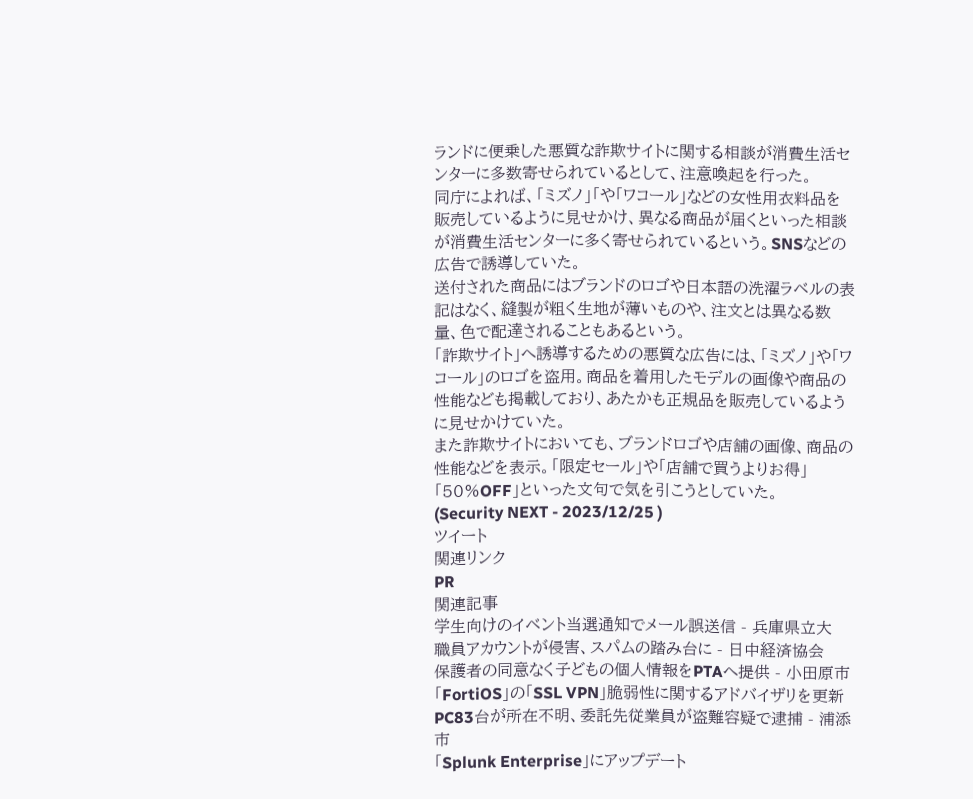ランドに便乗した悪質な詐欺サイトに関する相談が消費生活センターに多数寄せられているとして、注意喚起を行った。
同庁によれば、「ミズノ」「や「ワコール」などの女性用衣料品を販売しているように見せかけ、異なる商品が届くといった相談が消費生活センターに多く寄せられているという。SNSなどの広告で誘導していた。
送付された商品にはブランドのロゴや日本語の洗濯ラベルの表記はなく、縫製が粗く生地が薄いものや、注文とは異なる数量、色で配達されることもあるという。
「詐欺サイト」へ誘導するための悪質な広告には、「ミズノ」や「ワコール」のロゴを盗用。商品を着用したモデルの画像や商品の性能なども掲載しており、あたかも正規品を販売しているように見せかけていた。
また詐欺サイトにおいても、ブランドロゴや店舗の画像、商品の性能などを表示。「限定セール」や「店舗で買うよりお得」「50%OFF」といった文句で気を引こうとしていた。
(Security NEXT - 2023/12/25 )
ツイート
関連リンク
PR
関連記事
学生向けのイベント当選通知でメール誤送信 - 兵庫県立大
職員アカウントが侵害、スパムの踏み台に - 日中経済協会
保護者の同意なく子どもの個人情報をPTAへ提供 - 小田原市
「FortiOS」の「SSL VPN」脆弱性に関するアドバイザリを更新
PC83台が所在不明、委託先従業員が盗難容疑で逮捕 - 浦添市
「Splunk Enterprise」にアップデート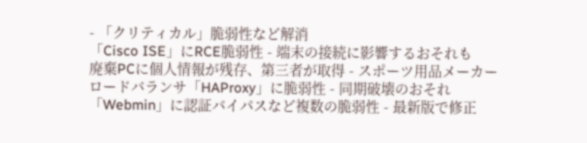- 「クリティカル」脆弱性など解消
「Cisco ISE」にRCE脆弱性 - 端末の接続に影響するおそれも
廃棄PCに個人情報が残存、第三者が取得 - スポーツ用品メーカー
ロードバランサ「HAProxy」に脆弱性 - 同期破壊のおそれ
「Webmin」に認証バイパスなど複数の脆弱性 - 最新版で修正